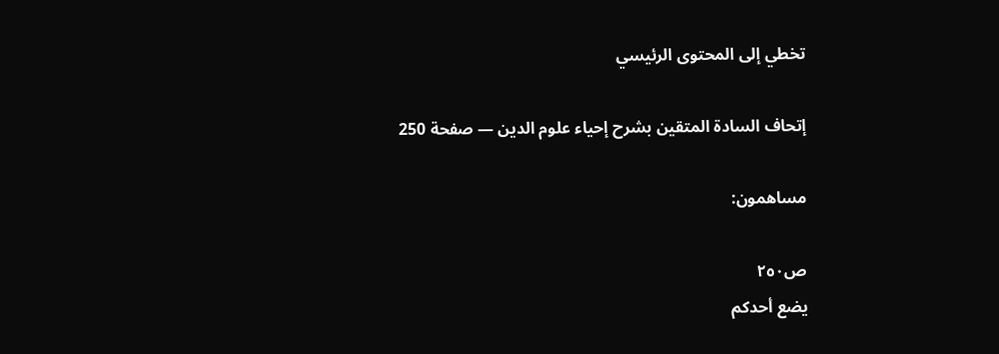تخطي إلى المحتوى الرئيسي

إتحاف السادة المتقين بشرح إحياء علوم الدين — صفحة 250

مساهمون:

ص٢٥٠
يضع أحدكم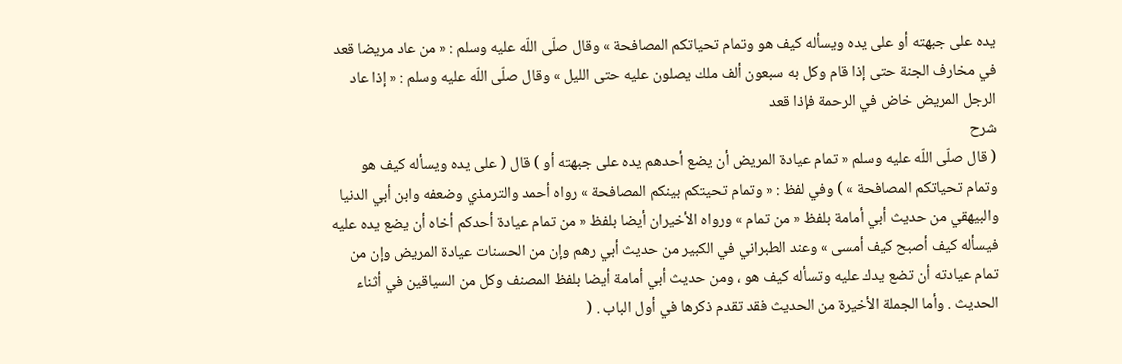يده على جبهته أو على يده ويسأله كيف هو وتمام تحياتكم المصافحة » وقال صلّى اللّه عليه وسلم : « من عاد مريضا قعد في مخارف الجنة حتى إذا قام وكل به سبعون ألف ملك يصلون عليه حتى الليل » وقال صلّى اللّه عليه وسلم : « إذا عاد الرجل المريض خاض في الرحمة فإذا قعد
شرح
( قال صلّى اللّه عليه وسلم « تمام عيادة المريض أن يضع أحدهم يده على جبهته أو ) قال ( على يده ويسأله كيف هو وتمام تحياتكم المصافحة » ) وفي لفظ : « وتمام تحيتكم بينكم المصافحة » رواه أحمد والترمذي وضعفه وابن أبي الدنيا والبيهقي من حديث أبي أمامة بلفظ « من تمام » ورواه الأخيران أيضا بلفظ « من تمام عيادة أحدكم أخاه أن يضع يده عليه فيسأله كيف أصبح كيف أمسى » وعند الطبراني في الكبير من حديث أبي رهم وإن من الحسنات عيادة المريض وإن من تمام عيادته أن تضع يدك عليه وتسأله كيف هو ، ومن حديث أبي أمامة أيضا بلفظ المصنف وكل من السياقين في أثناء الحديث . وأما الجملة الأخيرة من الحديث فقد تقدم ذكرها في أول الباب . (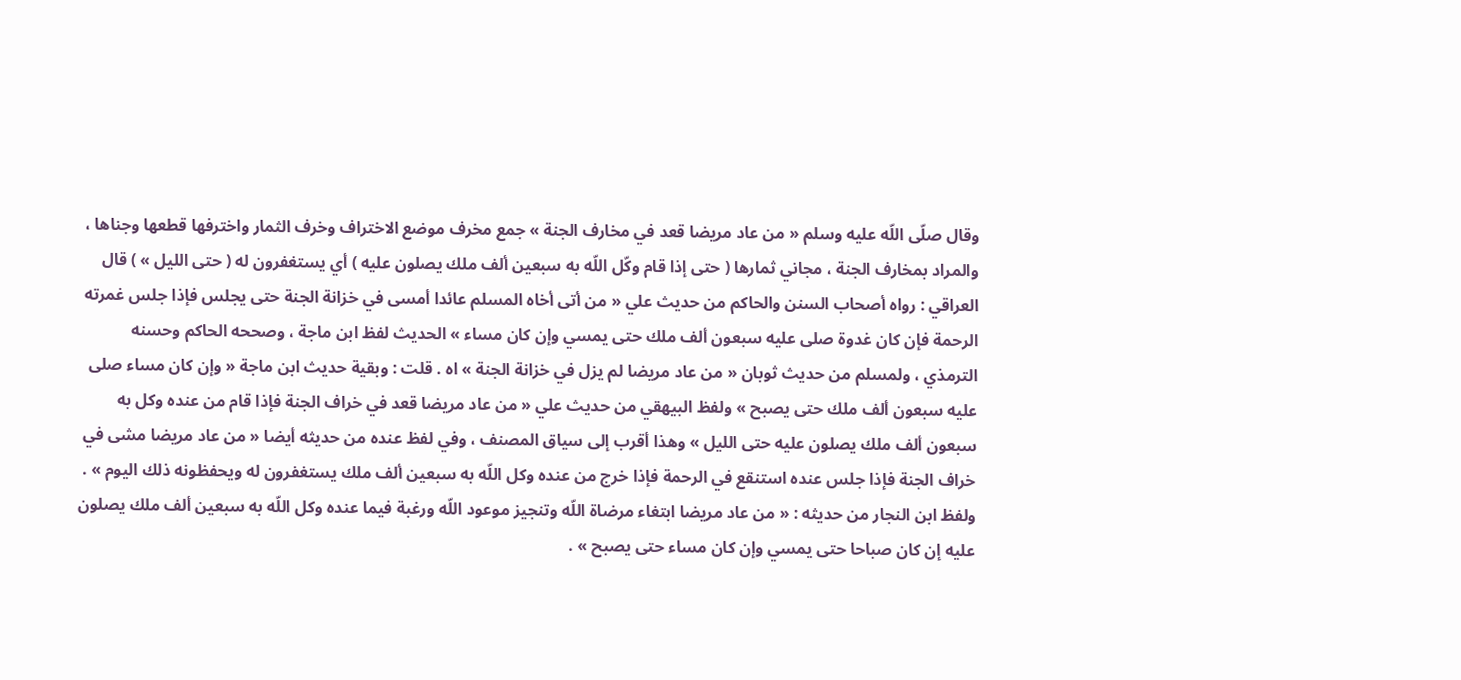وقال صلّى اللّه عليه وسلم « من عاد مريضا قعد في مخارف الجنة » جمع مخرف موضع الاختراف وخرف الثمار واخترفها قطعها وجناها ، والمراد بمخارف الجنة ، مجاني ثمارها ( حتى إذا قام وكّل اللّه به سبعين ألف ملك يصلون عليه ) أي يستغفرون له ( حتى الليل » ) قال العراقي : رواه أصحاب السنن والحاكم من حديث علي « من أتى أخاه المسلم عائدا أمسى في خزانة الجنة حتى يجلس فإذا جلس غمرته الرحمة فإن كان غدوة صلى عليه سبعون ألف ملك حتى يمسي وإن كان مساء » الحديث لفظ ابن ماجة ، وصححه الحاكم وحسنه الترمذي ، ولمسلم من حديث ثوبان « من عاد مريضا لم يزل في خزانة الجنة » اه . قلت : وبقية حديث ابن ماجة « وإن كان مساء صلى عليه سبعون ألف ملك حتى يصبح » ولفظ البيهقي من حديث علي « من عاد مريضا قعد في خراف الجنة فإذا قام من عنده وكل به سبعون ألف ملك يصلون عليه حتى الليل » وهذا أقرب إلى سياق المصنف ، وفي لفظ عنده من حديثه أيضا « من عاد مريضا مشى في خراف الجنة فإذا جلس عنده استنقع في الرحمة فإذا خرج من عنده وكل اللّه به سبعين ألف ملك يستغفرون له ويحفظونه ذلك اليوم » . ولفظ ابن النجار من حديثه : « من عاد مريضا ابتغاء مرضاة اللّه وتنجيز موعود اللّه ورغبة فيما عنده وكل اللّه به سبعين ألف ملك يصلون عليه إن كان صباحا حتى يمسي وإن كان مساء حتى يصبح » .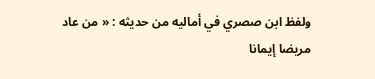ولفظ ابن صصري في أماليه من حديثه : « من عاد مريضا إيمانا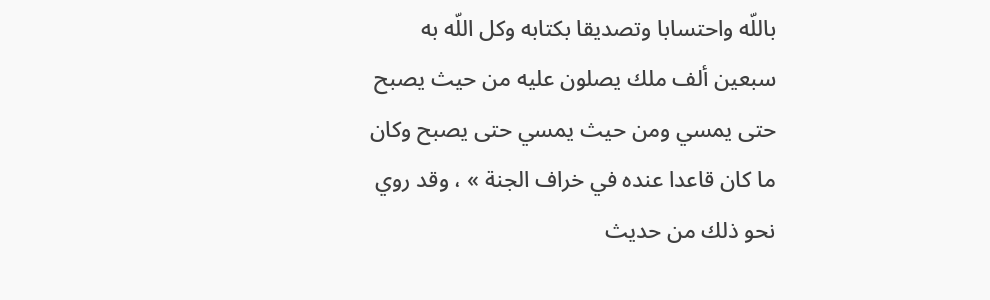باللّه واحتسابا وتصديقا بكتابه وكل اللّه به سبعين ألف ملك يصلون عليه من حيث يصبح حتى يمسي ومن حيث يمسي حتى يصبح وكان ما كان قاعدا عنده في خراف الجنة » ، وقد روي نحو ذلك من حديث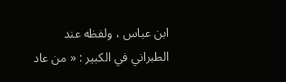ابن عباس ، ولفظه عند الطبراني في الكبير : « من عاد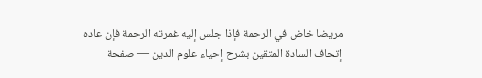مريضا خاض في الرحمة فإذا جلس إليه غمرته الرحمة فإن عاده
إتحاف السادة المتقين بشرح إحياء علوم الدين — صفحة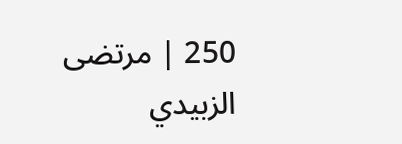250 | مرتضى الزبيدي